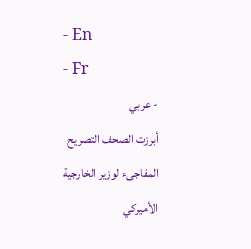- En
- Fr
- عربي
أبرزت الصحف التصريح المفاجىء لوزير الخارجية الأميركي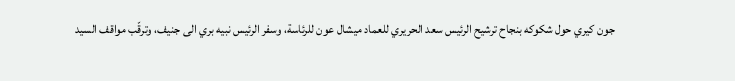جون كيري حول شكوكه بنجاح ترشيح الرئيس سعد الحريري للعماد ميشال عون للرئاسة، وسفر الرئيس نبيه بري الى جنيف، وترقّب مواقف السيد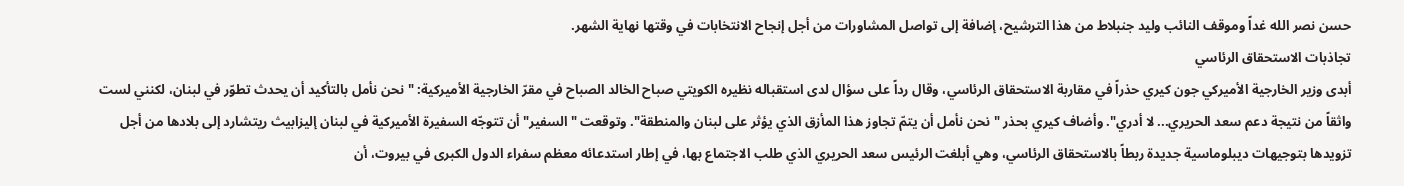حسن نصر الله غداً وموقف النائب وليد جنبلاط من هذا الترشيح، إضافة إلى تواصل المشاورات من أجل إنجاح الانتخابات في وقتها نهاية الشهر.
تجاذبات الاستحقاق الرئاسي
أبدى وزير الخارجية الأميركي جون كيري حذراً في مقاربة الاستحقاق الرئاسي، وقال رداً على سؤال لدى استقباله نظيره الكويتي صباح الخالد الصباح في مقرّ الخارجية الأميركية: "نحن نأمل بالتأكيد أن يحدث تطوّر في لبنان، لكنني لست واثقاً من نتيجة دعم سعد الحريري... لا أدري". وأضاف كيري بحذر "نحن نأمل أن يتمّ تجاوز هذا المأزق الذي يؤثر على لبنان والمنطقة". وتوقعت "السفير" أن تتوجّه السفيرة الأميركية في لبنان إليزابيث ريتشارد إلى بلادها من أجل تزويدها بتوجيهات ديبلوماسية جديدة ربطاً بالاستحقاق الرئاسي، وهي أبلغت الرئيس سعد الحريري الذي طلب الاجتماع بها، في إطار استدعائه معظم سفراء الدول الكبرى في بيروت، أن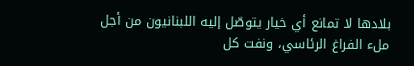بلادها لا تمانع أي خيار يتوصّل إليه اللبنانيون من أجل ملء الفراغ الرئاسي، ونفت كل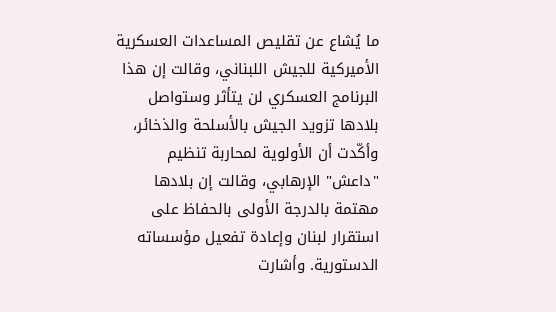ما يُشاع عن تقليص المساعدات العسكرية الأميركية للجيش اللبناني، وقالت إن هذا البرنامج العسكري لن يتأثر وستواصل بلادها تزويد الجيش بالأسلحة والذخائر، وأكّدت أن الأولوية لمحاربة تنظيم "داعش" الإرهابي، وقالت إن بلادها مهتمة بالدرجة الأولى بالحفاظ على استقرار لبنان وإعادة تفعيل مؤسساته الدستورية. وأشارت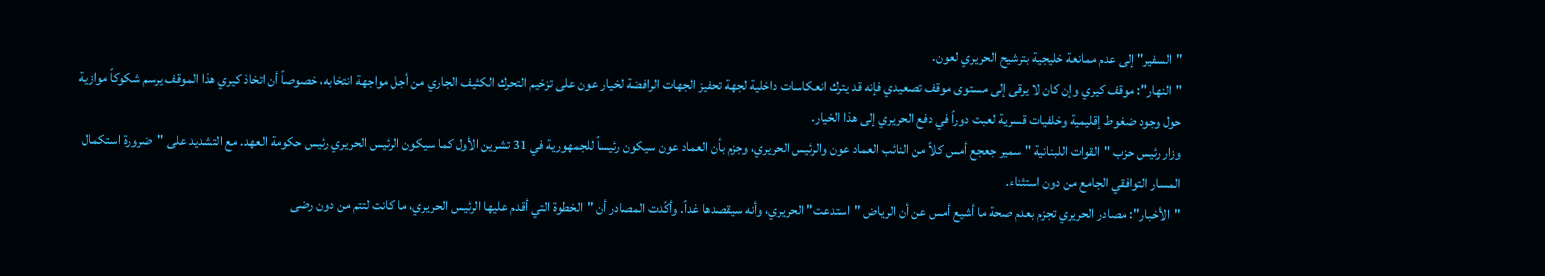"السفير" إلى عدم ممانعة خليجية بترشيح الحريري لعون.
"النهار": موقف كيري وإن كان لا يرقى إلى مستوى موقف تصعيدي فإنه قد يترك انعكاسات داخلية لجهة تحفيز الجهات الرافضة لخيار عون على تزخيم التحرك الكثيف الجاري من أجل مواجهة انتخابه، خصوصاً أن اتخاذ كيري هذا الموقف يرسم شكوكاً موازية حول وجود ضغوط إقليمية وخلفيات قسرية لعبت دوراً في دفع الحريري إلى هذا الخيار.
وزار رئيس حزب "القوات اللبنانية " سمير جعجع أمس كلاً من النائب العماد عون والرئيس الحريري، وجزم بأن العماد عون سيكون رئيساً للجمهورية في 31 تشرين الأول كما سيكون الرئيس الحريري رئيس حكومة العهد. مع التشديد على "ضرورة استكمال المسار التوافقي الجامع من دون استثناء.
"الأخبار": مصادر الحريري تجزم بعدم صحة ما أشيع أمس عن أن الرياض "استدعت" الحريري، وأنه سيقصدها غداً. وأكّدت المصادر أن "الخطوة التي أقدم عليها الرئيس الحريري، ما كانت لتتم من دون رضى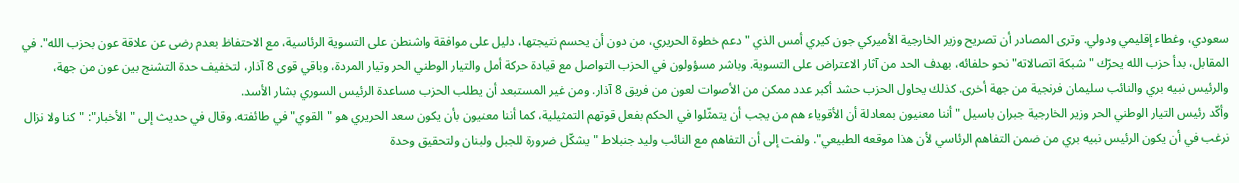سعودي، وغطاء إقليمي ودولي. وترى المصادر أن تصريح وزير الخارجية الأميركي جون كيري أمس الذي "دعم خطوة الحريري، من دون أن يحسم نتيجتها، دليل على موافقة واشنطن على التسوية الرئاسية، مع الاحتفاظ بعدم رضى عن علاقة عون بحزب الله". في المقابل، بدأ حزب الله يحرّك "شبكة اتصالاته" نحو حلفائه، بهدف الحد من آثار الاعتراض على التسوية. وباشر مسؤولون في الحزب التواصل مع قيادة حركة أمل والتيار الوطني الحر وتيار المردة، وباقي قوى 8 آذار، لتخفيف حدة التشنج بين عون من جهة، والرئيس نبيه بري والنائب سليمان فرنجية من جهة أخرى. كذلك يحاول الحزب حشد أكبر عدد ممكن من الأصوات لعون من فريق 8 آذار. ومن غير المستبعد أن يطلب الحزب مساعدة الرئيس السوري بشار الأسد.
وأكّد رئيس التيار الوطني الحر وزير الخارجية جبران باسيل "أننا معنيون بمعادلة أن الأقوياء هم من يجب أن يتمثّلوا في الحكم بفعل قوتهم التمثيلية، كما أننا معنيون بأن يكون سعد الحريري هو "القوي" في طائفته. وقال في حديث إلى "الأخبار": "كنا ولا نزال نرغب في أن يكون الرئيس نبيه بري من ضمن التفاهم الرئاسي لأن هذا موقعه الطبيعي". ولفت إلى أن التفاهم مع النائب وليد جنبلاط "يشكّل ضرورة للجبل ولبنان ولتحقيق وحدة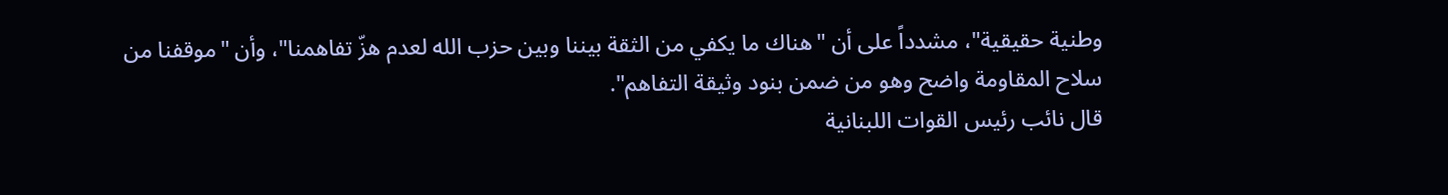وطنية حقيقية"، مشدداً على أن "هناك ما يكفي من الثقة بيننا وبين حزب الله لعدم هزّ تفاهمنا"، وأن "موقفنا من سلاح المقاومة واضح وهو من ضمن بنود وثيقة التفاهم".
قال نائب رئيس القوات اللبنانية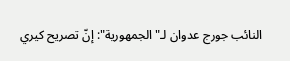النائب جورج عدوان لـ"الجمهورية": إنّ تصريح كيري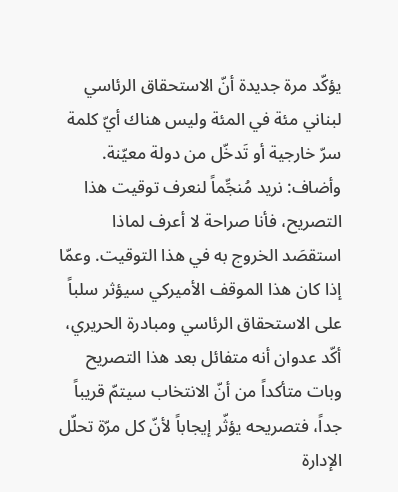يؤكّد مرة جديدة أنّ الاستحقاق الرئاسي لبناني مئة في المئة وليس هناك أيّ كلمة سرّ خارجية أو تَدخّل من دولة معيّنة. وأضاف: نريد مُنجِّماً لنعرف توقيت هذا التصريح، فأنا صراحة لا أعرف لماذا استقصَد الخروج به في هذا التوقيت. وعمّا إذا كان هذا الموقف الأميركي سيؤثر سلباً على الاستحقاق الرئاسي ومبادرة الحريري، أكّد عدوان أنه متفائل بعد هذا التصريح وبات متأكداً من أنّ الانتخاب سيتمّ قريباً جداً، فتصريحه يؤثّر إيجاباً لأنّ كل مرّة تحلّل الإدارة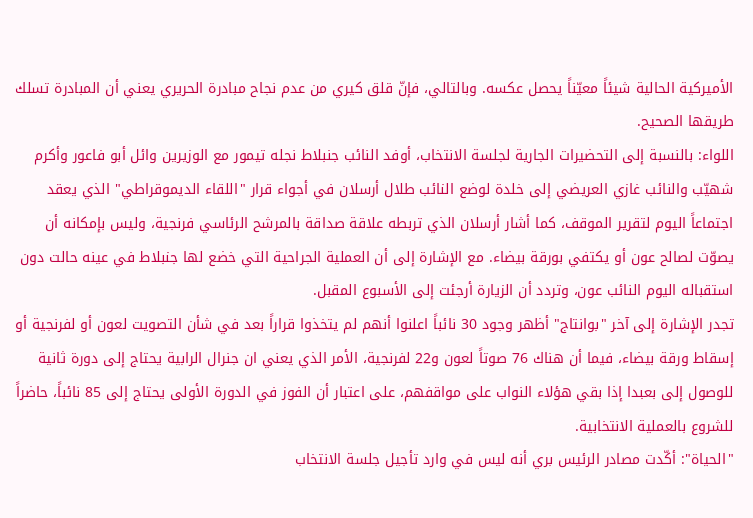الأميركية الحالية شيئاً معيّناً يحصل عكسه. وبالتالي، فإنّ قلق كيري من عدم نجاح مبادرة الحريري يعني أن المبادرة تسلك طريقها الصحيح.
اللواء: بالنسبة إلى التحضيرات الجارية لجلسة الانتخاب، أوفد النائب جنبلاط نجله تيمور مع الوزيرين وائل أبو فاعور وأكرم شهيّب والنائب غازي العريضي إلى خلدة لوضع النائب طلال أرسلان في أجواء قرار "اللقاء الديموقراطي" الذي يعقد اجتماعاً اليوم لتقرير الموقف، كما أشار أرسلان الذي تربطه علاقة صداقة بالمرشح الرئاسي فرنجية، وليس بإمكانه أن يصوّت لصالح عون أو يكتفي بورقة بيضاء. مع الإشارة إلى أن العملية الجراحية التي خضع لها جنبلاط في عينه حالت دون استقباله اليوم النائب عون، وتردد أن الزيارة أرجئت إلى الأسبوع المقبل.
تجدر الإشارة إلى آخر "بوانتاج" أظهر وجود 30 نائباً اعلنوا أنهم لم يتخذوا قراراً بعد في شأن التصويت لعون أو لفرنجية أو إسقاط ورقة بيضاء، فيما أن هناك 76 صوتاً لعون و22 لفرنجية، الأمر الذي يعني ان جنرال الرابية يحتاج إلى دورة ثانية للوصول إلى بعبدا إذا بقي هؤلاء النواب على مواقفهم، على اعتبار أن الفوز في الدورة الأولى يحتاج إلى 85 نائباً، حاضراً للشروع بالعملية الانتخابية.
"الحياة": أكّدت مصادر الرئيس بري أنه ليس في وارد تأجيل جلسة الانتخاب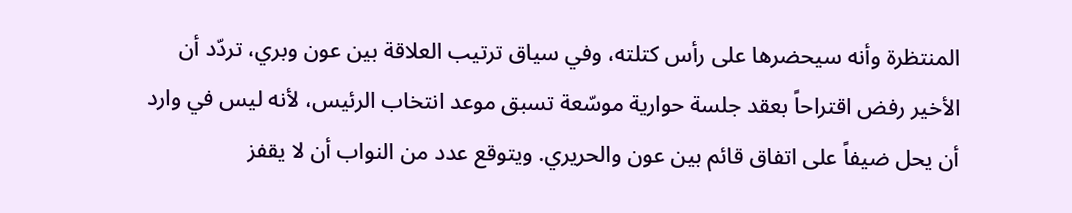المنتظرة وأنه سيحضرها على رأس كتلته، وفي سياق ترتيب العلاقة بين عون وبري، تردّد أن الأخير رفض اقتراحاً بعقد جلسة حوارية موسّعة تسبق موعد انتخاب الرئيس، لأنه ليس في وارد أن يحل ضيفاً على اتفاق قائم بين عون والحريري. ويتوقع عدد من النواب أن لا يقفز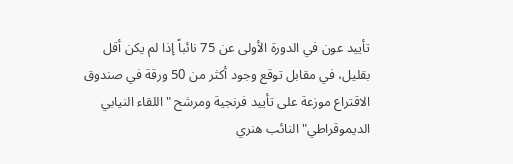تأييد عون في الدورة الأولى عن 75 نائباً إذا لم يكن أقل بقليل، في مقابل توقع وجود أكثر من 50 ورقة في صندوق الاقتراع موزعة على تأييد فرنجية ومرشح "اللقاء النيابي الديموقراطي" النائب هنري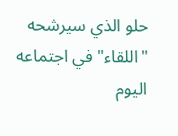حلو الذي سيرشحه "اللقاء" في اجتماعه اليوم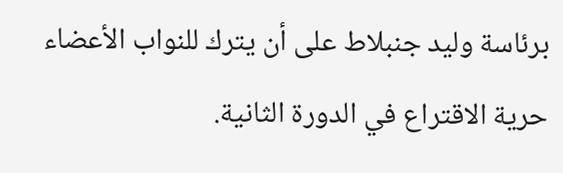برئاسة وليد جنبلاط على أن يترك للنواب الأعضاء حرية الاقتراع في الدورة الثانية.